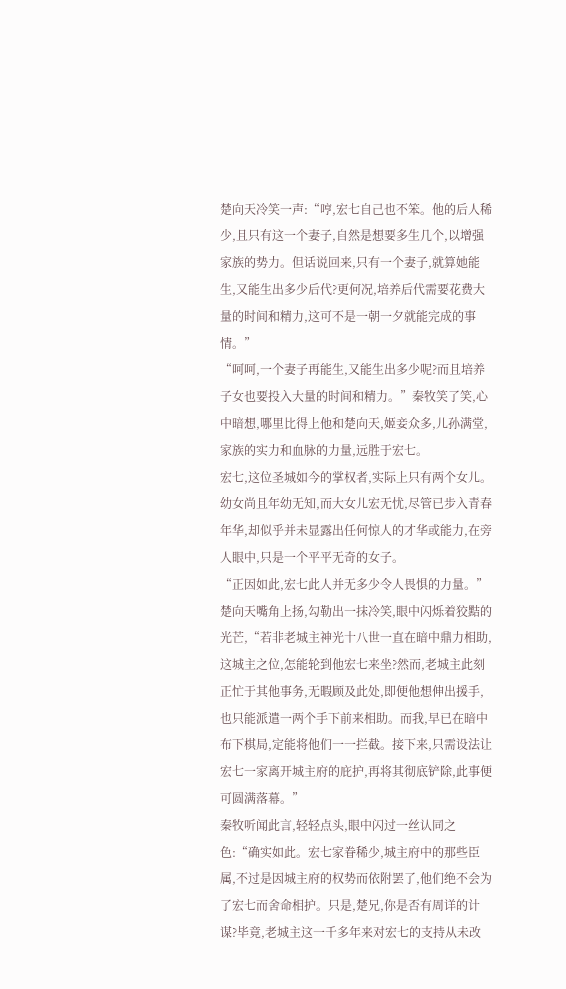楚向天冷笑一声:“哼,宏七自己也不笨。他的后人稀少,且只有这一个妻子,自然是想要多生几个,以增强家族的势力。但话说回来,只有一个妻子,就算她能生,又能生出多少后代?更何况,培养后代需要花费大量的时间和精力,这可不是一朝一夕就能完成的事情。”
“呵呵,一个妻子再能生,又能生出多少呢?而且培养子女也要投入大量的时间和精力。”秦牧笑了笑,心中暗想,哪里比得上他和楚向天,姬妾众多,儿孙满堂,家族的实力和血脉的力量,远胜于宏七。
宏七,这位圣城如今的掌权者,实际上只有两个女儿。幼女尚且年幼无知,而大女儿宏无忧,尽管已步入青春年华,却似乎并未显露出任何惊人的才华或能力,在旁人眼中,只是一个平平无奇的女子。
“正因如此,宏七此人并无多少令人畏惧的力量。”楚向天嘴角上扬,勾勒出一抹冷笑,眼中闪烁着狡黠的光芒,“若非老城主神光十八世一直在暗中鼎力相助,这城主之位,怎能轮到他宏七来坐?然而,老城主此刻正忙于其他事务,无暇顾及此处,即便他想伸出援手,也只能派遣一两个手下前来相助。而我,早已在暗中布下棋局,定能将他们一一拦截。接下来,只需设法让宏七一家离开城主府的庇护,再将其彻底铲除,此事便可圆满落幕。”
秦牧听闻此言,轻轻点头,眼中闪过一丝认同之色:“确实如此。宏七家眷稀少,城主府中的那些臣属,不过是因城主府的权势而依附罢了,他们绝不会为了宏七而舍命相护。只是,楚兄,你是否有周详的计谋?毕竟,老城主这一千多年来对宏七的支持从未改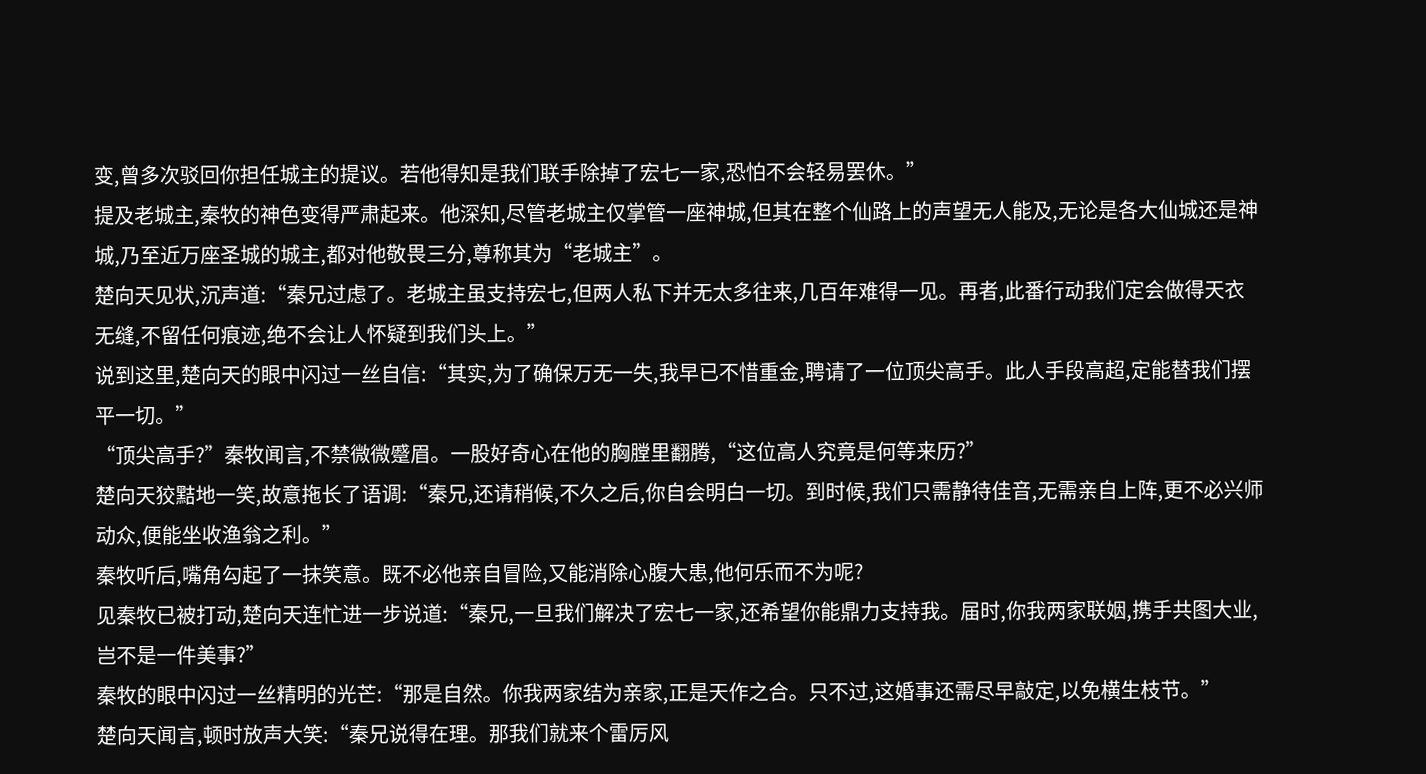变,曾多次驳回你担任城主的提议。若他得知是我们联手除掉了宏七一家,恐怕不会轻易罢休。”
提及老城主,秦牧的神色变得严肃起来。他深知,尽管老城主仅掌管一座神城,但其在整个仙路上的声望无人能及,无论是各大仙城还是神城,乃至近万座圣城的城主,都对他敬畏三分,尊称其为“老城主”。
楚向天见状,沉声道:“秦兄过虑了。老城主虽支持宏七,但两人私下并无太多往来,几百年难得一见。再者,此番行动我们定会做得天衣无缝,不留任何痕迹,绝不会让人怀疑到我们头上。”
说到这里,楚向天的眼中闪过一丝自信:“其实,为了确保万无一失,我早已不惜重金,聘请了一位顶尖高手。此人手段高超,定能替我们摆平一切。”
“顶尖高手?”秦牧闻言,不禁微微蹙眉。一股好奇心在他的胸膛里翻腾,“这位高人究竟是何等来历?”
楚向天狡黠地一笑,故意拖长了语调:“秦兄,还请稍候,不久之后,你自会明白一切。到时候,我们只需静待佳音,无需亲自上阵,更不必兴师动众,便能坐收渔翁之利。”
秦牧听后,嘴角勾起了一抹笑意。既不必他亲自冒险,又能消除心腹大患,他何乐而不为呢?
见秦牧已被打动,楚向天连忙进一步说道:“秦兄,一旦我们解决了宏七一家,还希望你能鼎力支持我。届时,你我两家联姻,携手共图大业,岂不是一件美事?”
秦牧的眼中闪过一丝精明的光芒:“那是自然。你我两家结为亲家,正是天作之合。只不过,这婚事还需尽早敲定,以免横生枝节。”
楚向天闻言,顿时放声大笑:“秦兄说得在理。那我们就来个雷厉风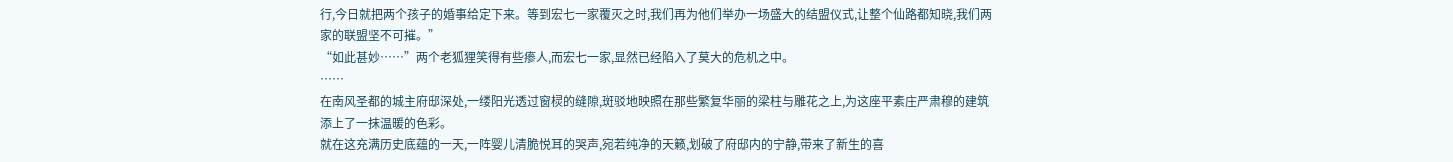行,今日就把两个孩子的婚事给定下来。等到宏七一家覆灭之时,我们再为他们举办一场盛大的结盟仪式,让整个仙路都知晓,我们两家的联盟坚不可摧。”
“如此甚妙……”两个老狐狸笑得有些瘆人,而宏七一家,显然已经陷入了莫大的危机之中。
……
在南风圣都的城主府邸深处,一缕阳光透过窗棂的缝隙,斑驳地映照在那些繁复华丽的梁柱与雕花之上,为这座平素庄严肃穆的建筑添上了一抹温暖的色彩。
就在这充满历史底蕴的一天,一阵婴儿清脆悦耳的哭声,宛若纯净的天籁,划破了府邸内的宁静,带来了新生的喜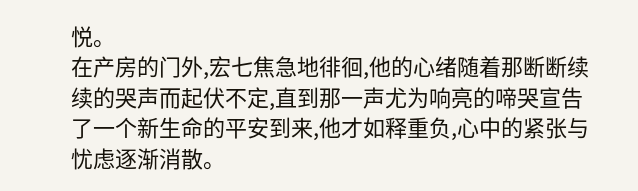悦。
在产房的门外,宏七焦急地徘徊,他的心绪随着那断断续续的哭声而起伏不定,直到那一声尤为响亮的啼哭宣告了一个新生命的平安到来,他才如释重负,心中的紧张与忧虑逐渐消散。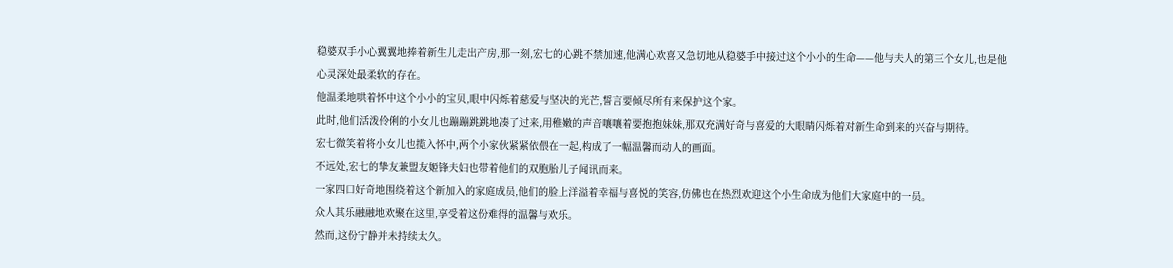稳婆双手小心翼翼地捧着新生儿走出产房,那一刻,宏七的心跳不禁加速,他满心欢喜又急切地从稳婆手中接过这个小小的生命——他与夫人的第三个女儿,也是他心灵深处最柔软的存在。
他温柔地哄着怀中这个小小的宝贝,眼中闪烁着慈爱与坚决的光芒,誓言要倾尽所有来保护这个家。
此时,他们活泼伶俐的小女儿也蹦蹦跳跳地凑了过来,用稚嫩的声音嚷嚷着要抱抱妹妹,那双充满好奇与喜爱的大眼睛闪烁着对新生命到来的兴奋与期待。
宏七微笑着将小女儿也揽入怀中,两个小家伙紧紧依偎在一起,构成了一幅温馨而动人的画面。
不远处,宏七的挚友兼盟友姬锋夫妇也带着他们的双胞胎儿子闻讯而来。
一家四口好奇地围绕着这个新加入的家庭成员,他们的脸上洋溢着幸福与喜悦的笑容,仿佛也在热烈欢迎这个小生命成为他们大家庭中的一员。
众人其乐融融地欢聚在这里,享受着这份难得的温馨与欢乐。
然而,这份宁静并未持续太久。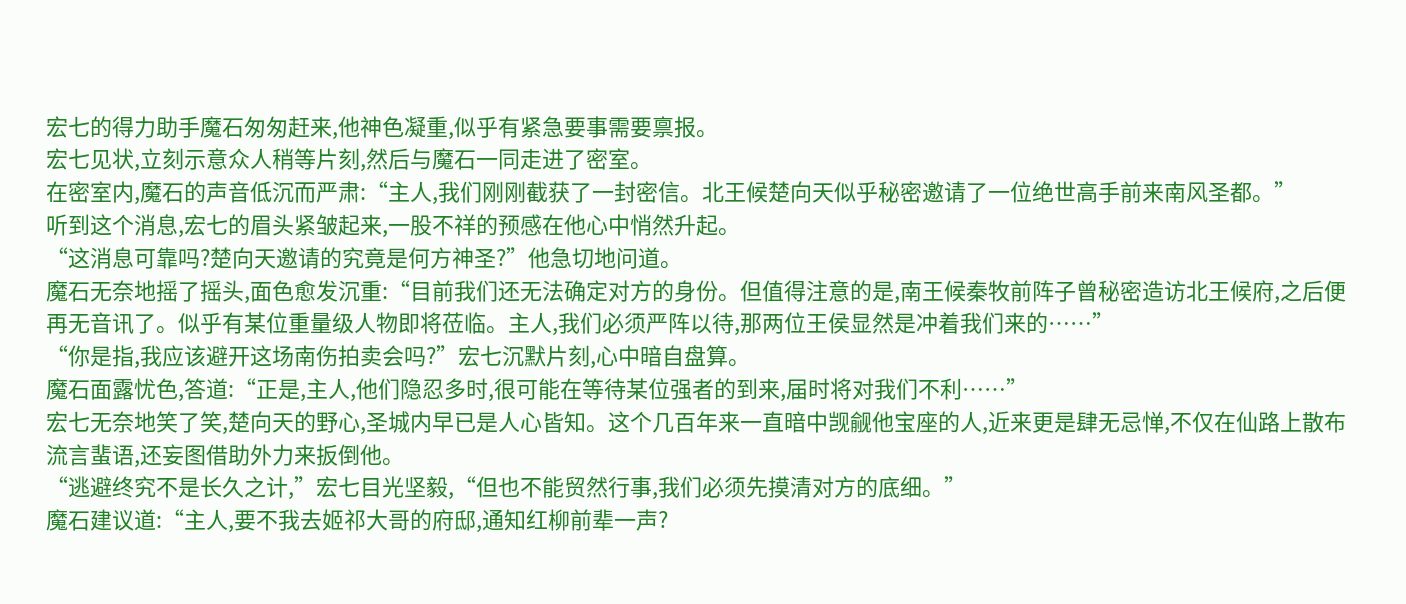宏七的得力助手魔石匆匆赶来,他神色凝重,似乎有紧急要事需要禀报。
宏七见状,立刻示意众人稍等片刻,然后与魔石一同走进了密室。
在密室内,魔石的声音低沉而严肃:“主人,我们刚刚截获了一封密信。北王候楚向天似乎秘密邀请了一位绝世高手前来南风圣都。”
听到这个消息,宏七的眉头紧皱起来,一股不祥的预感在他心中悄然升起。
“这消息可靠吗?楚向天邀请的究竟是何方神圣?”他急切地问道。
魔石无奈地摇了摇头,面色愈发沉重:“目前我们还无法确定对方的身份。但值得注意的是,南王候秦牧前阵子曾秘密造访北王候府,之后便再无音讯了。似乎有某位重量级人物即将莅临。主人,我们必须严阵以待,那两位王侯显然是冲着我们来的……”
“你是指,我应该避开这场南伤拍卖会吗?”宏七沉默片刻,心中暗自盘算。
魔石面露忧色,答道:“正是,主人,他们隐忍多时,很可能在等待某位强者的到来,届时将对我们不利……”
宏七无奈地笑了笑,楚向天的野心,圣城内早已是人心皆知。这个几百年来一直暗中觊觎他宝座的人,近来更是肆无忌惮,不仅在仙路上散布流言蜚语,还妄图借助外力来扳倒他。
“逃避终究不是长久之计,”宏七目光坚毅,“但也不能贸然行事,我们必须先摸清对方的底细。”
魔石建议道:“主人,要不我去姬祁大哥的府邸,通知红柳前辈一声?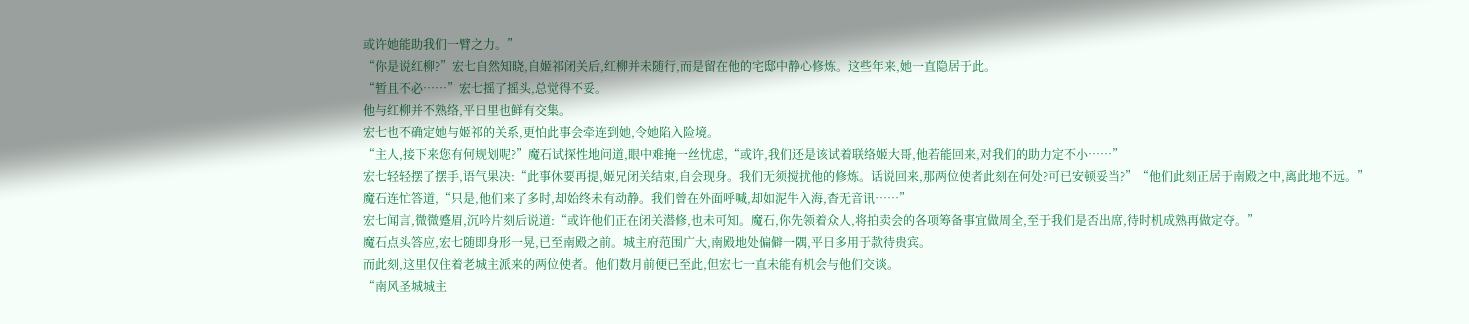或许她能助我们一臂之力。”
“你是说红柳?”宏七自然知晓,自姬祁闭关后,红柳并未随行,而是留在他的宅邸中静心修炼。这些年来,她一直隐居于此。
“暂且不必……”宏七摇了摇头,总觉得不妥。
他与红柳并不熟络,平日里也鲜有交集。
宏七也不确定她与姬祁的关系,更怕此事会牵连到她,令她陷入险境。
“主人,接下来您有何规划呢?”魔石试探性地问道,眼中难掩一丝忧虑,“或许,我们还是该试着联络姬大哥,他若能回来,对我们的助力定不小……”
宏七轻轻摆了摆手,语气果决:“此事休要再提,姬兄闭关结束,自会现身。我们无须搅扰他的修炼。话说回来,那两位使者此刻在何处?可已安顿妥当?”“他们此刻正居于南殿之中,离此地不远。”
魔石连忙答道,“只是,他们来了多时,却始终未有动静。我们曾在外面呼喊,却如泥牛入海,杳无音讯……”
宏七闻言,微微蹙眉,沉吟片刻后说道:“或许他们正在闭关潜修,也未可知。魔石,你先领着众人,将拍卖会的各项筹备事宜做周全,至于我们是否出席,待时机成熟再做定夺。”
魔石点头答应,宏七随即身形一晃,已至南殿之前。城主府范围广大,南殿地处偏僻一隅,平日多用于款待贵宾。
而此刻,这里仅住着老城主派来的两位使者。他们数月前便已至此,但宏七一直未能有机会与他们交谈。
“南风圣城城主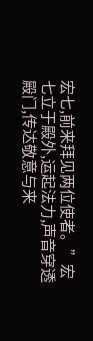宏七,前来拜见两位使者。”宏七立于殿外,运起法力,声音穿透殿门,传达敬意与来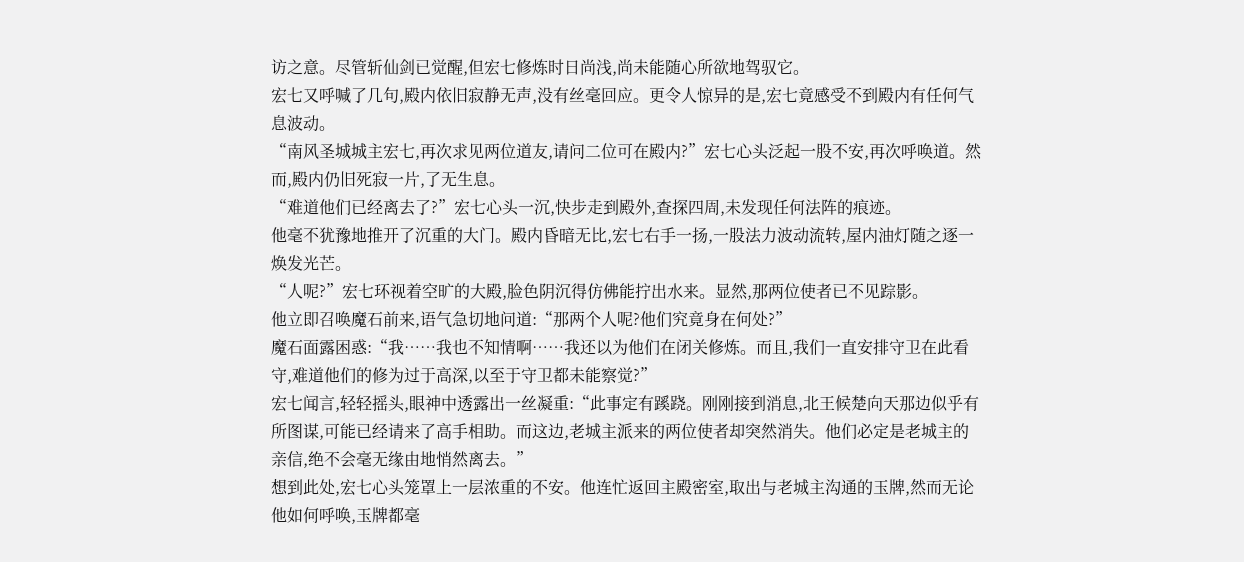访之意。尽管斩仙剑已觉醒,但宏七修炼时日尚浅,尚未能随心所欲地驾驭它。
宏七又呼喊了几句,殿内依旧寂静无声,没有丝毫回应。更令人惊异的是,宏七竟感受不到殿内有任何气息波动。
“南风圣城城主宏七,再次求见两位道友,请问二位可在殿内?”宏七心头泛起一股不安,再次呼唤道。然而,殿内仍旧死寂一片,了无生息。
“难道他们已经离去了?”宏七心头一沉,快步走到殿外,查探四周,未发现任何法阵的痕迹。
他毫不犹豫地推开了沉重的大门。殿内昏暗无比,宏七右手一扬,一股法力波动流转,屋内油灯随之逐一焕发光芒。
“人呢?”宏七环视着空旷的大殿,脸色阴沉得仿佛能拧出水来。显然,那两位使者已不见踪影。
他立即召唤魔石前来,语气急切地问道:“那两个人呢?他们究竟身在何处?”
魔石面露困惑:“我……我也不知情啊……我还以为他们在闭关修炼。而且,我们一直安排守卫在此看守,难道他们的修为过于高深,以至于守卫都未能察觉?”
宏七闻言,轻轻摇头,眼神中透露出一丝凝重:“此事定有蹊跷。刚刚接到消息,北王候楚向天那边似乎有所图谋,可能已经请来了高手相助。而这边,老城主派来的两位使者却突然消失。他们必定是老城主的亲信,绝不会毫无缘由地悄然离去。”
想到此处,宏七心头笼罩上一层浓重的不安。他连忙返回主殿密室,取出与老城主沟通的玉牌,然而无论他如何呼唤,玉牌都毫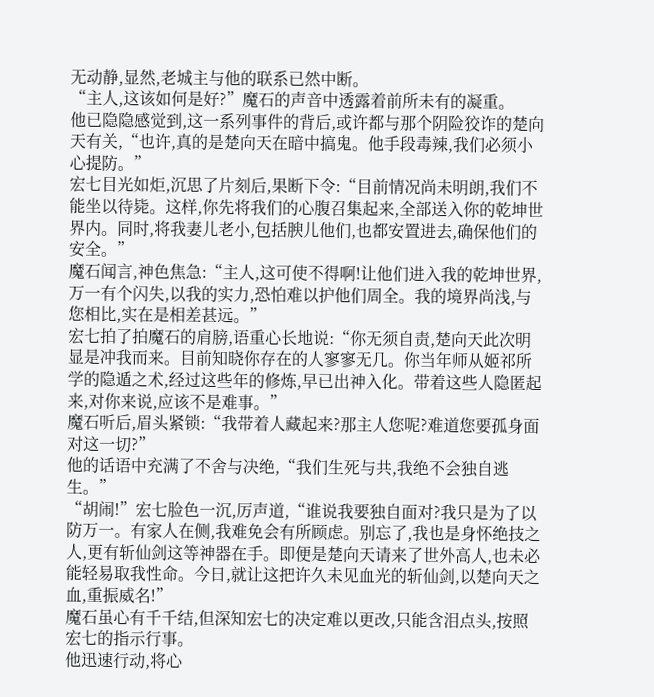无动静,显然,老城主与他的联系已然中断。
“主人,这该如何是好?”魔石的声音中透露着前所未有的凝重。
他已隐隐感觉到,这一系列事件的背后,或许都与那个阴险狡诈的楚向天有关,“也许,真的是楚向天在暗中搞鬼。他手段毒辣,我们必须小心提防。”
宏七目光如炬,沉思了片刻后,果断下令:“目前情况尚未明朗,我们不能坐以待毙。这样,你先将我们的心腹召集起来,全部送入你的乾坤世界内。同时,将我妻儿老小,包括腴儿他们,也都安置进去,确保他们的安全。”
魔石闻言,神色焦急:“主人,这可使不得啊!让他们进入我的乾坤世界,万一有个闪失,以我的实力,恐怕难以护他们周全。我的境界尚浅,与您相比,实在是相差甚远。”
宏七拍了拍魔石的肩膀,语重心长地说:“你无须自责,楚向天此次明显是冲我而来。目前知晓你存在的人寥寥无几。你当年师从姬祁所学的隐遁之术,经过这些年的修炼,早已出神入化。带着这些人隐匿起来,对你来说,应该不是难事。”
魔石听后,眉头紧锁:“我带着人藏起来?那主人您呢?难道您要孤身面对这一切?”
他的话语中充满了不舍与决绝,“我们生死与共,我绝不会独自逃生。”
“胡闹!”宏七脸色一沉,厉声道,“谁说我要独自面对?我只是为了以防万一。有家人在侧,我难免会有所顾虑。别忘了,我也是身怀绝技之人,更有斩仙剑这等神器在手。即便是楚向天请来了世外高人,也未必能轻易取我性命。今日,就让这把许久未见血光的斩仙剑,以楚向天之血,重振威名!”
魔石虽心有千千结,但深知宏七的决定难以更改,只能含泪点头,按照宏七的指示行事。
他迅速行动,将心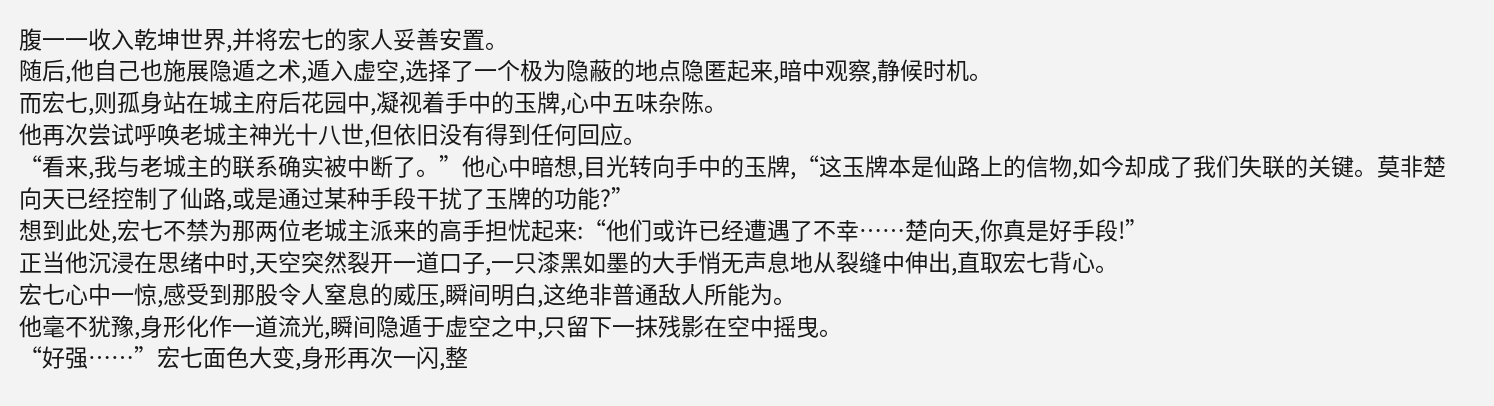腹一一收入乾坤世界,并将宏七的家人妥善安置。
随后,他自己也施展隐遁之术,遁入虚空,选择了一个极为隐蔽的地点隐匿起来,暗中观察,静候时机。
而宏七,则孤身站在城主府后花园中,凝视着手中的玉牌,心中五味杂陈。
他再次尝试呼唤老城主神光十八世,但依旧没有得到任何回应。
“看来,我与老城主的联系确实被中断了。”他心中暗想,目光转向手中的玉牌,“这玉牌本是仙路上的信物,如今却成了我们失联的关键。莫非楚向天已经控制了仙路,或是通过某种手段干扰了玉牌的功能?”
想到此处,宏七不禁为那两位老城主派来的高手担忧起来:“他们或许已经遭遇了不幸……楚向天,你真是好手段!”
正当他沉浸在思绪中时,天空突然裂开一道口子,一只漆黑如墨的大手悄无声息地从裂缝中伸出,直取宏七背心。
宏七心中一惊,感受到那股令人窒息的威压,瞬间明白,这绝非普通敌人所能为。
他毫不犹豫,身形化作一道流光,瞬间隐遁于虚空之中,只留下一抹残影在空中摇曳。
“好强……”宏七面色大变,身形再次一闪,整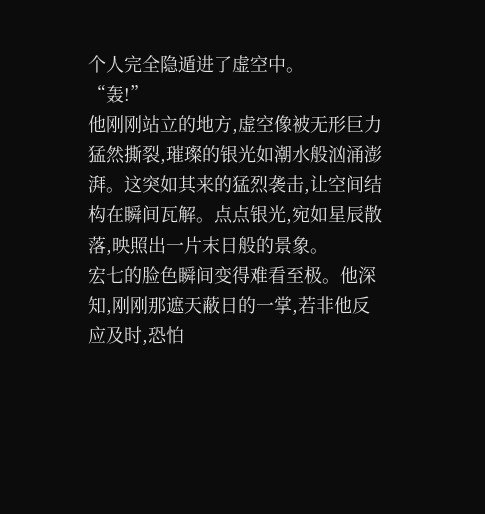个人完全隐遁进了虚空中。
“轰!”
他刚刚站立的地方,虚空像被无形巨力猛然撕裂,璀璨的银光如潮水般汹涌澎湃。这突如其来的猛烈袭击,让空间结构在瞬间瓦解。点点银光,宛如星辰散落,映照出一片末日般的景象。
宏七的脸色瞬间变得难看至极。他深知,刚刚那遮天蔽日的一掌,若非他反应及时,恐怕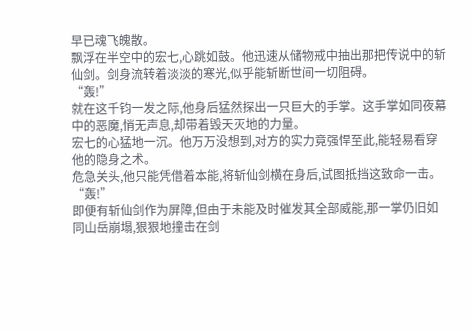早已魂飞魄散。
飘浮在半空中的宏七,心跳如鼓。他迅速从储物戒中抽出那把传说中的斩仙剑。剑身流转着淡淡的寒光,似乎能斩断世间一切阻碍。
“轰!”
就在这千钧一发之际,他身后猛然探出一只巨大的手掌。这手掌如同夜幕中的恶魔,悄无声息,却带着毁天灭地的力量。
宏七的心猛地一沉。他万万没想到,对方的实力竟强悍至此,能轻易看穿他的隐身之术。
危急关头,他只能凭借着本能,将斩仙剑横在身后,试图抵挡这致命一击。
“轰!”
即便有斩仙剑作为屏障,但由于未能及时催发其全部威能,那一掌仍旧如同山岳崩塌,狠狠地撞击在剑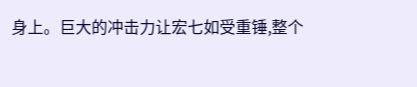身上。巨大的冲击力让宏七如受重锤,整个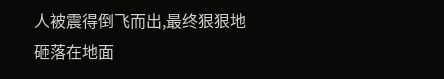人被震得倒飞而出,最终狠狠地砸落在地面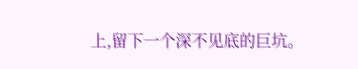上,留下一个深不见底的巨坑。